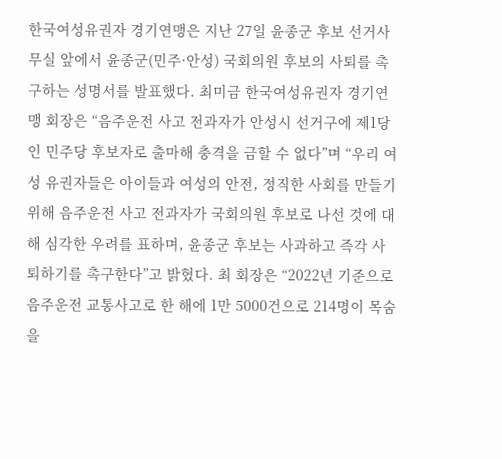한국여성유권자 경기연맹은 지난 27일 윤종군 후보 선거사무실 앞에서 윤종군(민주·안성) 국회의원 후보의 사퇴를 촉구하는 성명서를 발표했다. 최미금 한국여성유권자 경기연맹 회장은 “음주운전 사고 전과자가 안성시 선거구에 제1당인 민주당 후보자로 출마해 충격을 금할 수 없다”며 “우리 여성 유권자들은 아이들과 여성의 안전, 정직한 사회를 만들기 위해 음주운전 사고 전과자가 국회의원 후보로 나선 것에 대해 심각한 우려를 표하며, 윤종군 후보는 사과하고 즉각 사퇴하기를 촉구한다”고 밝혔다. 최 회장은 “2022년 기준으로 음주운전 교통사고로 한 해에 1만 5000건으로 214명이 목숨을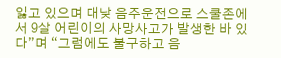잃고 있으며 대낮 음주운전으로 스쿨존에서 9살 어린이의 사망사고가 발생한 바 있다”며 “그럼에도 불구하고 음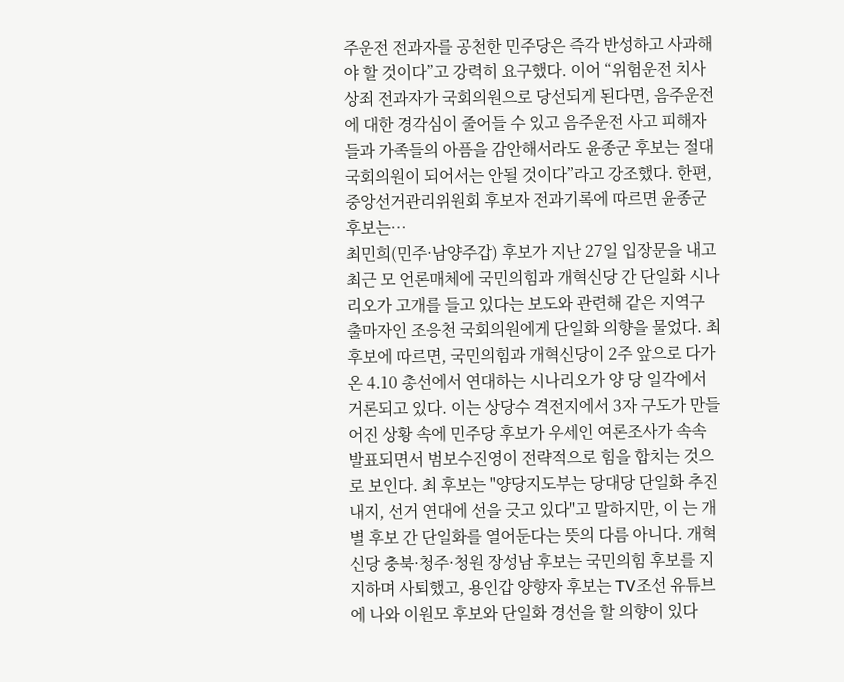주운전 전과자를 공천한 민주당은 즉각 반성하고 사과해야 할 것이다”고 강력히 요구했다. 이어 “위험운전 치사상죄 전과자가 국회의원으로 당선되게 된다면, 음주운전에 대한 경각심이 줄어들 수 있고 음주운전 사고 피해자들과 가족들의 아픔을 감안해서라도 윤종군 후보는 절대 국회의원이 되어서는 안될 것이다”라고 강조했다. 한편, 중앙선거관리위원회 후보자 전과기록에 따르면 윤종군 후보는…
최민희(민주·남양주갑) 후보가 지난 27일 입장문을 내고 최근 모 언론매체에 국민의힘과 개혁신당 간 단일화 시나리오가 고개를 들고 있다는 보도와 관련해 같은 지역구 출마자인 조응천 국회의원에게 단일화 의향을 물었다. 최 후보에 따르면, 국민의힘과 개혁신당이 2주 앞으로 다가온 4.10 총선에서 연대하는 시나리오가 양 당 일각에서 거론되고 있다. 이는 상당수 격전지에서 3자 구도가 만들어진 상황 속에 민주당 후보가 우세인 여론조사가 속속 발표되면서 범보수진영이 전략적으로 힘을 합치는 것으로 보인다. 최 후보는 "양당지도부는 당대당 단일화 추진 내지, 선거 연대에 선을 긋고 있다"고 말하지만, 이 는 개별 후보 간 단일화를 열어둔다는 뜻의 다름 아니다. 개혁신당 충북·청주·청원 장성남 후보는 국민의힘 후보를 지지하며 사퇴했고, 용인갑 양향자 후보는 TV조선 유튜브에 나와 이원모 후보와 단일화 경선을 할 의향이 있다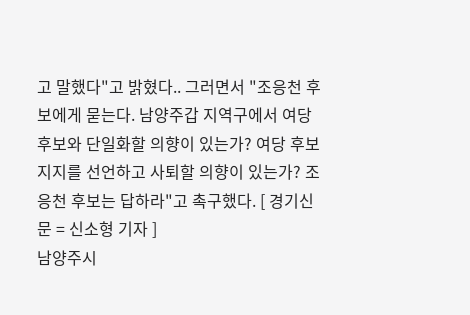고 말했다"고 밝혔다.. 그러면서 "조응천 후보에게 묻는다. 남양주갑 지역구에서 여당 후보와 단일화할 의향이 있는가? 여당 후보 지지를 선언하고 사퇴할 의향이 있는가? 조응천 후보는 답하라"고 촉구했다. [ 경기신문 = 신소형 기자 ]
남양주시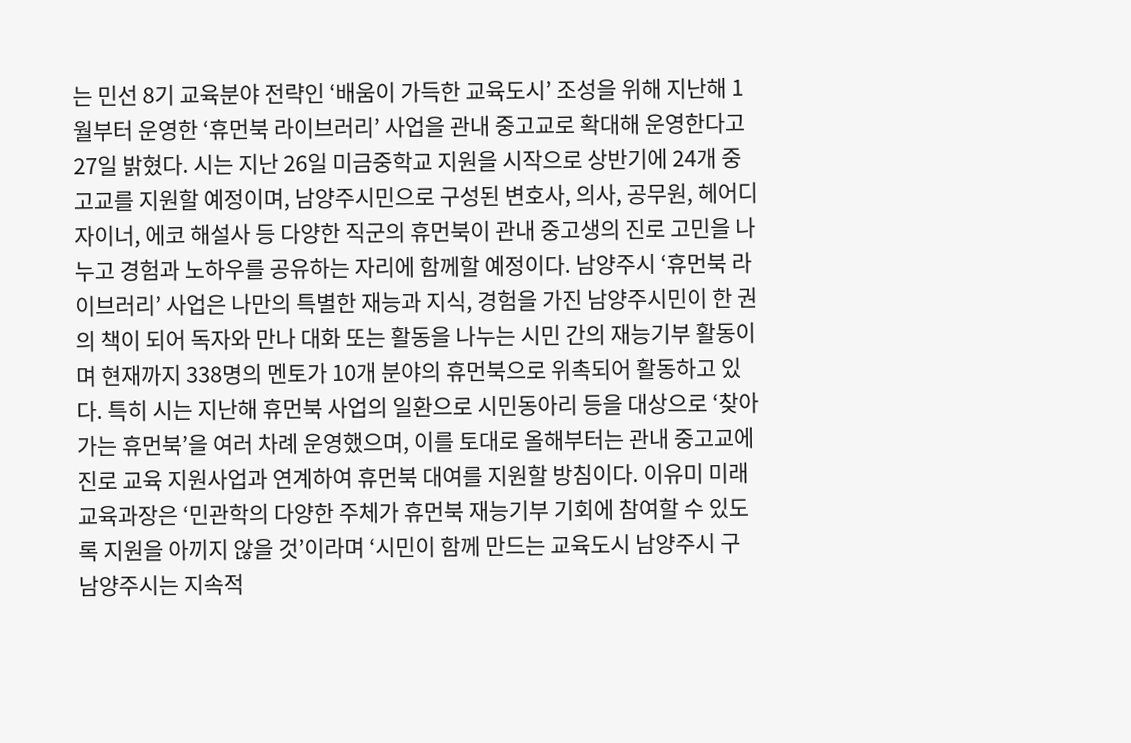는 민선 8기 교육분야 전략인 ‘배움이 가득한 교육도시’ 조성을 위해 지난해 1월부터 운영한 ‘휴먼북 라이브러리’ 사업을 관내 중고교로 확대해 운영한다고 27일 밝혔다. 시는 지난 26일 미금중학교 지원을 시작으로 상반기에 24개 중고교를 지원할 예정이며, 남양주시민으로 구성된 변호사, 의사, 공무원, 헤어디자이너, 에코 해설사 등 다양한 직군의 휴먼북이 관내 중고생의 진로 고민을 나누고 경험과 노하우를 공유하는 자리에 함께할 예정이다. 남양주시 ‘휴먼북 라이브러리’ 사업은 나만의 특별한 재능과 지식, 경험을 가진 남양주시민이 한 권의 책이 되어 독자와 만나 대화 또는 활동을 나누는 시민 간의 재능기부 활동이며 현재까지 338명의 멘토가 10개 분야의 휴먼북으로 위촉되어 활동하고 있다. 특히 시는 지난해 휴먼북 사업의 일환으로 시민동아리 등을 대상으로 ‘찾아가는 휴먼북’을 여러 차례 운영했으며, 이를 토대로 올해부터는 관내 중고교에 진로 교육 지원사업과 연계하여 휴먼북 대여를 지원할 방침이다. 이유미 미래교육과장은 ‘민관학의 다양한 주체가 휴먼북 재능기부 기회에 참여할 수 있도록 지원을 아끼지 않을 것’이라며 ‘시민이 함께 만드는 교육도시 남양주시 구
남양주시는 지속적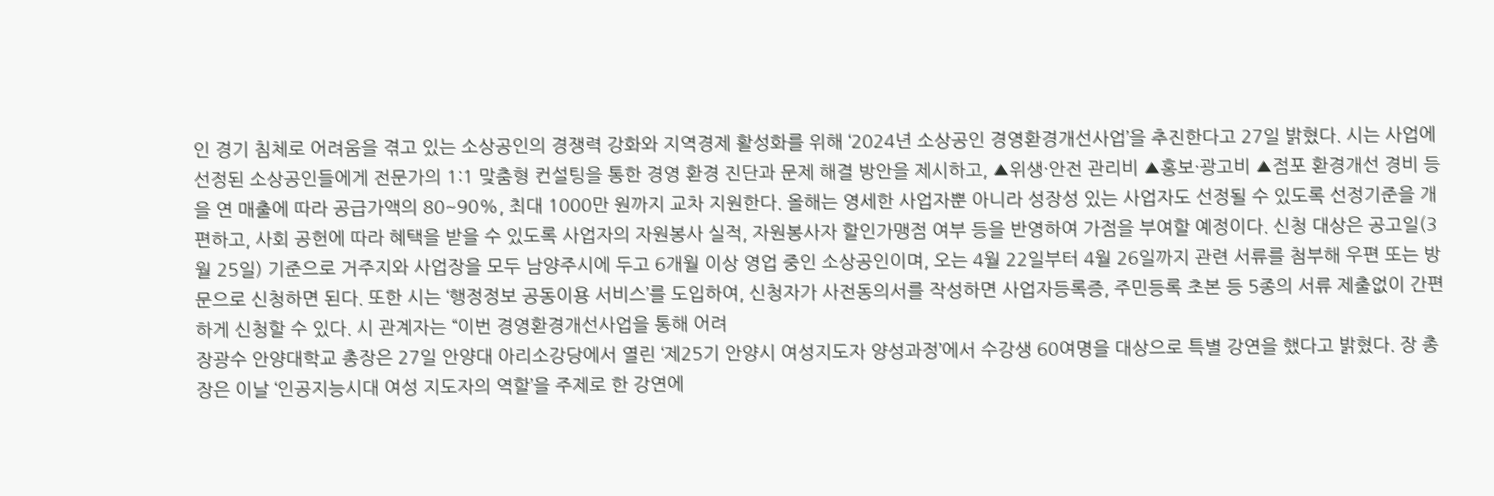인 경기 침체로 어려움을 겪고 있는 소상공인의 경쟁력 강화와 지역경제 활성화를 위해 ‘2024년 소상공인 경영환경개선사업’을 추진한다고 27일 밝혔다. 시는 사업에 선정된 소상공인들에게 전문가의 1:1 맞춤형 컨설팅을 통한 경영 환경 진단과 문제 해결 방안을 제시하고, ▲위생·안전 관리비 ▲홍보·광고비 ▲점포 환경개선 경비 등을 연 매출에 따라 공급가액의 80~90%, 최대 1000만 원까지 교차 지원한다. 올해는 영세한 사업자뿐 아니라 성장성 있는 사업자도 선정될 수 있도록 선정기준을 개편하고, 사회 공헌에 따라 혜택을 받을 수 있도록 사업자의 자원봉사 실적, 자원봉사자 할인가맹점 여부 등을 반영하여 가점을 부여할 예정이다. 신청 대상은 공고일(3월 25일) 기준으로 거주지와 사업장을 모두 남양주시에 두고 6개월 이상 영업 중인 소상공인이며, 오는 4월 22일부터 4월 26일까지 관련 서류를 첨부해 우편 또는 방문으로 신청하면 된다. 또한 시는 ‘행정정보 공동이용 서비스’를 도입하여, 신청자가 사전동의서를 작성하면 사업자등록증, 주민등록 초본 등 5종의 서류 제출없이 간편하게 신청할 수 있다. 시 관계자는 “이번 경영환경개선사업을 통해 어려
장광수 안양대학교 총장은 27일 안양대 아리소강당에서 열린 ‘제25기 안양시 여성지도자 양성과정’에서 수강생 60여명을 대상으로 특별 강연을 했다고 밝혔다. 장 총장은 이날 ‘인공지능시대 여성 지도자의 역할’을 주제로 한 강연에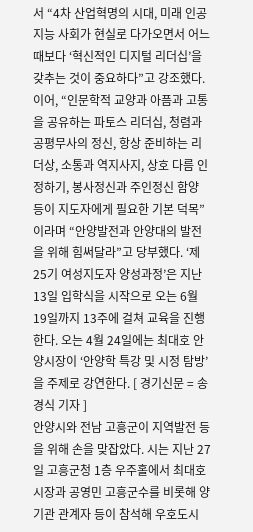서 “4차 산업혁명의 시대, 미래 인공지능 사회가 현실로 다가오면서 어느 때보다 ‘혁신적인 디지털 리더십’을 갖추는 것이 중요하다”고 강조했다. 이어, “인문학적 교양과 아픔과 고통을 공유하는 파토스 리더십, 청렴과 공평무사의 정신, 항상 준비하는 리더상, 소통과 역지사지, 상호 다름 인정하기, 봉사정신과 주인정신 함양 등이 지도자에게 필요한 기본 덕목”이라며 “안양발전과 안양대의 발전을 위해 힘써달라”고 당부했다. ‘제25기 여성지도자 양성과정’은 지난 13일 입학식을 시작으로 오는 6월 19일까지 13주에 걸쳐 교육을 진행한다. 오는 4월 24일에는 최대호 안양시장이 ‘안양학 특강 및 시정 탐방’을 주제로 강연한다. [ 경기신문 = 송경식 기자 ]
안양시와 전남 고흥군이 지역발전 등을 위해 손을 맞잡았다. 시는 지난 27일 고흥군청 1층 우주홀에서 최대호 시장과 공영민 고흥군수를 비롯해 양 기관 관계자 등이 참석해 우호도시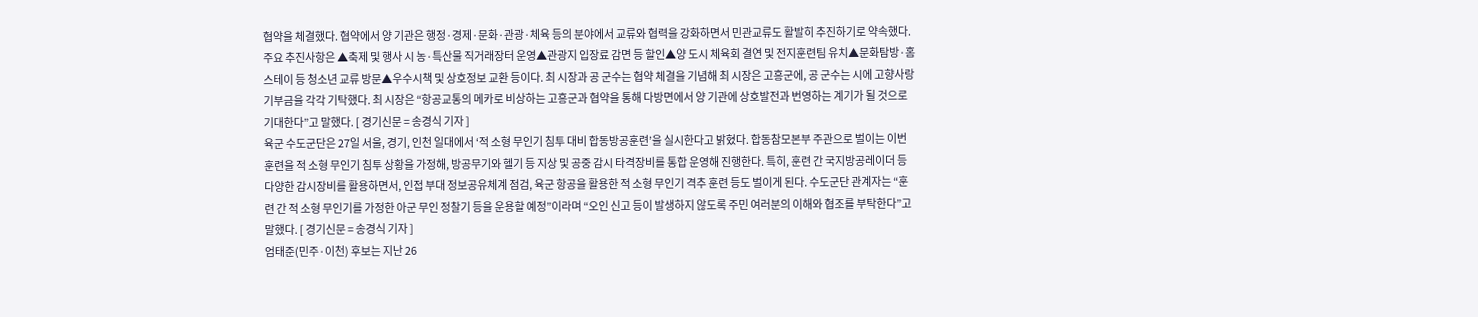협약을 체결했다. 협약에서 양 기관은 행정·경제·문화·관광·체육 등의 분야에서 교류와 협력을 강화하면서 민관교류도 활발히 추진하기로 약속했다. 주요 추진사항은 ▲축제 및 행사 시 농·특산물 직거래장터 운영▲관광지 입장료 감면 등 할인▲양 도시 체육회 결연 및 전지훈련팀 유치▲문화탐방·홈스테이 등 청소년 교류 방문▲우수시책 및 상호정보 교환 등이다. 최 시장과 공 군수는 협약 체결을 기념해 최 시장은 고흥군에, 공 군수는 시에 고향사랑기부금을 각각 기탁했다. 최 시장은 “항공교통의 메카로 비상하는 고흥군과 협약을 통해 다방면에서 양 기관에 상호발전과 번영하는 계기가 될 것으로 기대한다”고 말했다. [ 경기신문 = 송경식 기자 ]
육군 수도군단은 27일 서울, 경기, 인천 일대에서 ‘적 소형 무인기 침투 대비 합동방공훈련’을 실시한다고 밝혔다. 합동참모본부 주관으로 벌이는 이번 훈련을 적 소형 무인기 침투 상황을 가정해, 방공무기와 헬기 등 지상 및 공중 감시 타격장비를 통합 운영해 진행한다. 특히, 훈련 간 국지방공레이더 등 다양한 감시장비를 활용하면서, 인접 부대 정보공유체계 점검, 육군 항공을 활용한 적 소형 무인기 격추 훈련 등도 벌이게 된다. 수도군단 관계자는 “훈련 간 적 소형 무인기를 가정한 아군 무인 정찰기 등을 운용할 예정”이라며 “오인 신고 등이 발생하지 않도록 주민 여러분의 이해와 협조를 부탁한다”고 말했다. [ 경기신문 = 송경식 기자 ]
엄태준(민주·이천) 후보는 지난 26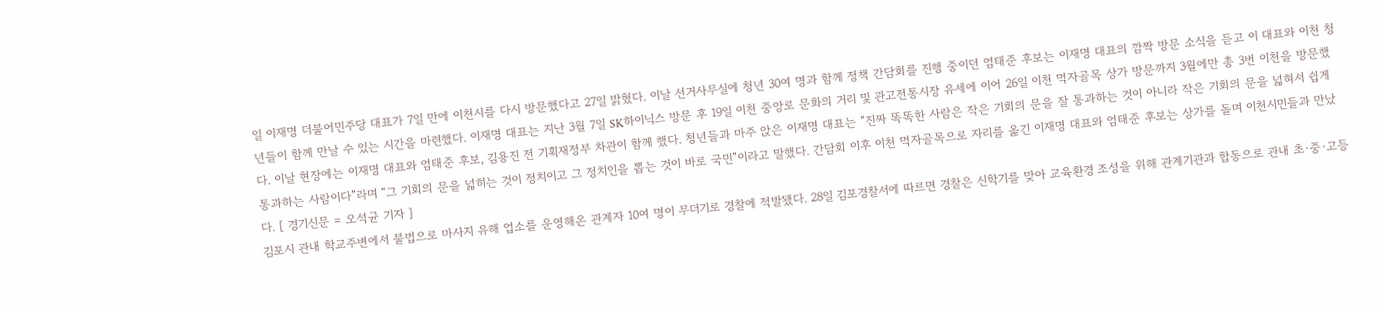일 이재명 더불어민주당 대표가 7일 만에 이천시를 다시 방문했다고 27일 밝혔다. 이날 선거사무실에 청년 30여 명과 함께 정책 간담회를 진행 중이던 엄태준 후보는 이재명 대표의 깜짝 방문 소식을 듣고 이 대표와 이천 청년들이 함께 만날 수 있는 시간을 마련했다. 이재명 대표는 지난 3월 7일 SK하이닉스 방문 후 19일 이천 중앙로 문화의 거리 및 관고전통시장 유세에 이어 26일 이천 먹자골목 상가 방문까지 3월에만 총 3번 이천을 방문했다. 이날 현장에는 이재명 대표와 엄태준 후보, 김용진 전 기획재정부 차관이 함께 했다. 청년들과 마주 앉은 이재명 대표는 “진짜 똑똑한 사람은 작은 기회의 문을 잘 통과하는 것이 아니라 작은 기회의 문을 넓혀서 쉽게 통과하는 사람이다”라며 “그 기회의 문을 넓히는 것이 정치이고 그 정치인을 뽑는 것이 바로 국민”이라고 말했다. 간담회 이후 이천 먹자골목으로 자리를 옮긴 이재명 대표와 엄태준 후보는 상가를 돌며 이천시민들과 만났다. [ 경기신문 = 오석균 기자 ]
김포시 관내 학교주변에서 불법으로 마사지 유해 업소를 운영해온 관계자 10여 명이 무더기로 경찰에 적발됐다. 28일 김포경찰서에 따르면 경찰은 신학기를 맞아 교육환경 조성을 위해 관계기관과 합동으로 관내 초·중·고등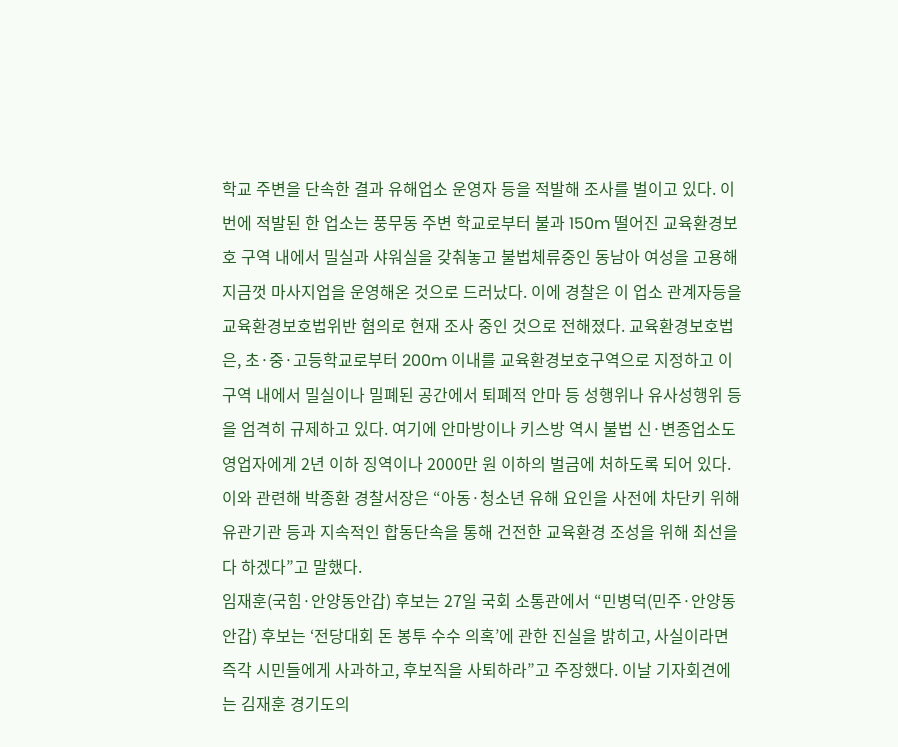학교 주변을 단속한 결과 유해업소 운영자 등을 적발해 조사를 벌이고 있다. 이번에 적발된 한 업소는 풍무동 주변 학교로부터 불과 150m 떨어진 교육환경보호 구역 내에서 밀실과 샤워실을 갖춰놓고 불법체류중인 동남아 여성을 고용해 지금껏 마사지업을 운영해온 것으로 드러났다. 이에 경찰은 이 업소 관계자등을 교육환경보호법위반 혐의로 현재 조사 중인 것으로 전해졌다. 교육환경보호법은, 초·중·고등학교로부터 200m 이내를 교육환경보호구역으로 지정하고 이 구역 내에서 밀실이나 밀폐된 공간에서 퇴폐적 안마 등 성행위나 유사성행위 등을 엄격히 규제하고 있다. 여기에 안마방이나 키스방 역시 불법 신·변종업소도 영업자에게 2년 이하 징역이나 2000만 원 이하의 벌금에 처하도록 되어 있다. 이와 관련해 박종환 경찰서장은 “아동·청소년 유해 요인을 사전에 차단키 위해 유관기관 등과 지속적인 합동단속을 통해 건전한 교육환경 조성을 위해 최선을 다 하겠다”고 말했다.
임재훈(국힘·안양동안갑) 후보는 27일 국회 소통관에서 “민병덕(민주·안양동안갑) 후보는 ‘전당대회 돈 봉투 수수 의혹’에 관한 진실을 밝히고, 사실이라면 즉각 시민들에게 사과하고, 후보직을 사퇴하라”고 주장했다. 이날 기자회견에는 김재훈 경기도의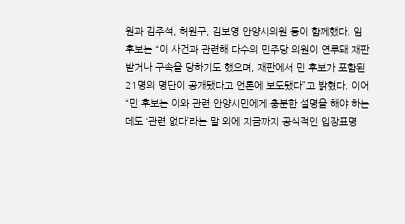원과 김주석, 허원구, 김보영 안양시의원 등이 함께했다. 임 후보는 “이 사건과 관련해 다수의 민주당 의원이 연루돼 재판받거나 구속을 당하기도 했으며, 재판에서 민 후보가 포함된 21명의 명단이 공개됐다고 언론에 보도됐다”고 밝혔다. 이어 “민 후보는 이와 관련 안양시민에게 충분한 설명을 해야 하는데도 ‘관련 없다’라는 말 외에 지금까지 공식적인 입장표명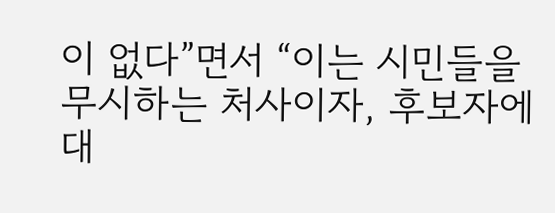이 없다”면서 “이는 시민들을 무시하는 처사이자, 후보자에 대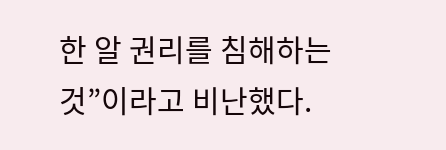한 알 권리를 침해하는 것”이라고 비난했다.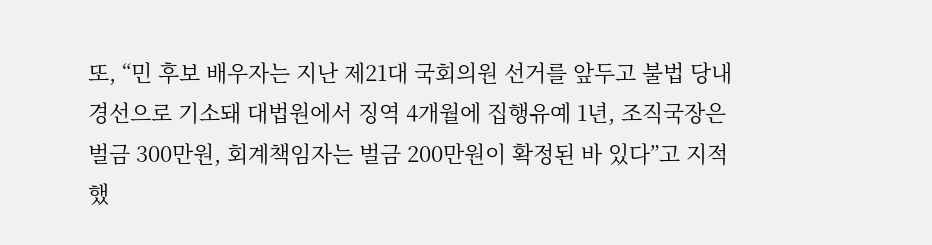또, “민 후보 배우자는 지난 제21대 국회의원 선거를 앞두고 불법 당내경선으로 기소돼 대법원에서 징역 4개월에 집행유예 1년, 조직국장은 벌금 300만원, 회계책임자는 벌금 200만원이 확정된 바 있다”고 지적했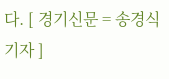다. [ 경기신문 = 송경식 기자 ]